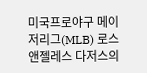미국프로야구 메이저리그(MLB) 로스앤젤레스 다저스의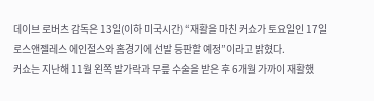데이브 로버츠 감독은 13일(이하 미국시간) “재활을 마친 커쇼가 토요일인 17일 로스앤젤레스 에인절스와 홈경기에 선발 등판할 예정”이라고 밝혔다.
커쇼는 지난해 11월 왼쪽 발가락과 무릎 수술을 받은 후 6개월 가까이 재활했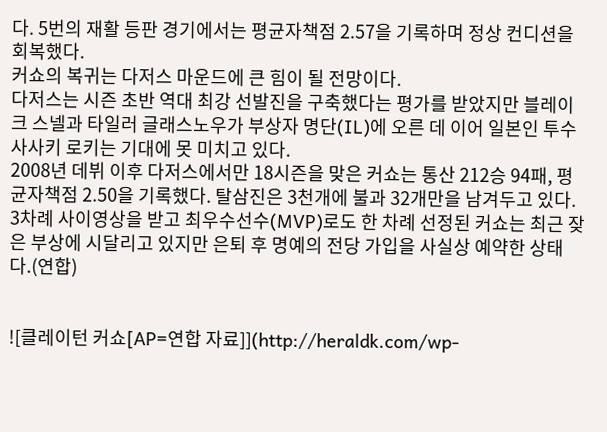다. 5번의 재활 등판 경기에서는 평균자책점 2.57을 기록하며 정상 컨디션을 회복했다.
커쇼의 복귀는 다저스 마운드에 큰 힘이 될 전망이다.
다저스는 시즌 초반 역대 최강 선발진을 구축했다는 평가를 받았지만 블레이크 스넬과 타일러 글래스노우가 부상자 명단(IL)에 오른 데 이어 일본인 투수 사사키 로키는 기대에 못 미치고 있다.
2008년 데뷔 이후 다저스에서만 18시즌을 맞은 커쇼는 통산 212승 94패, 평균자책점 2.50을 기록했다. 탈삼진은 3천개에 불과 32개만을 남겨두고 있다.
3차례 사이영상을 받고 최우수선수(MVP)로도 한 차례 선정된 커쇼는 최근 잦은 부상에 시달리고 있지만 은퇴 후 명예의 전당 가입을 사실상 예약한 상태다.(연합)


![클레이턴 커쇼[AP=연합 자료]](http://heraldk.com/wp-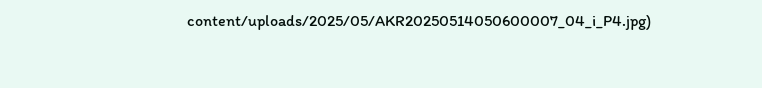content/uploads/2025/05/AKR20250514050600007_04_i_P4.jpg)